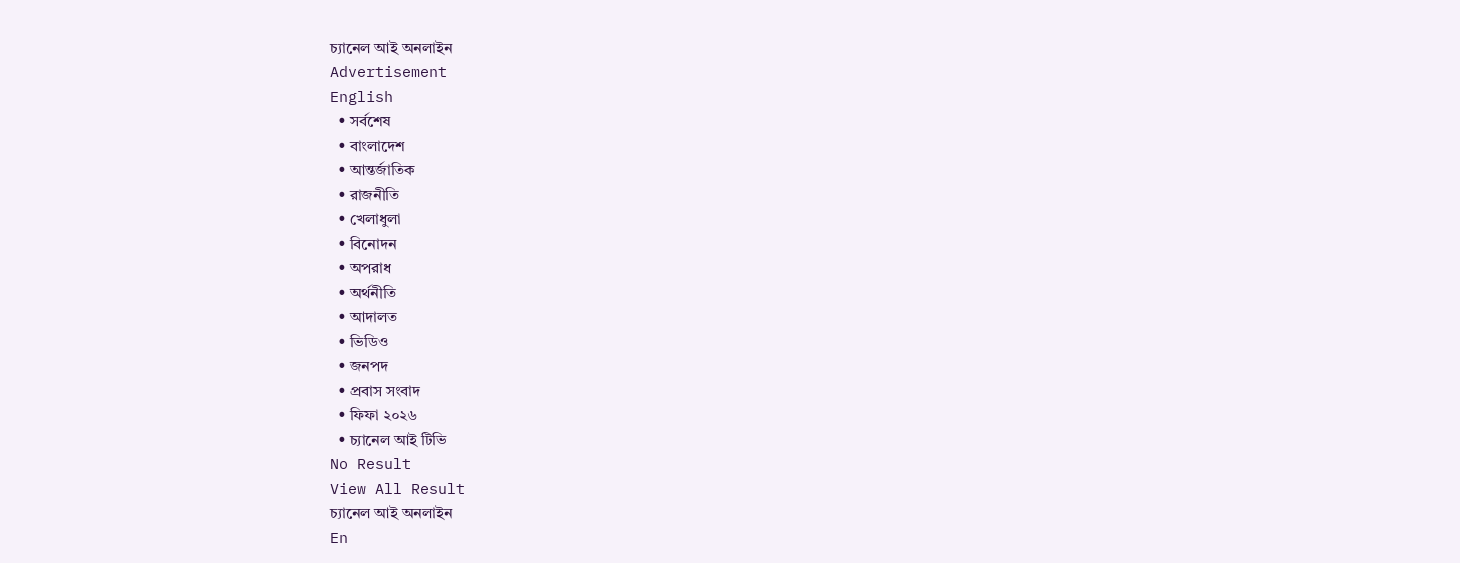চ্যানেল আই অনলাইন
Advertisement
English
  • সর্বশেষ
  • বাংলাদেশ
  • আন্তর্জাতিক
  • রাজনীতি
  • খেলাধুলা
  • বিনোদন
  • অপরাধ
  • অর্থনীতি
  • আদালত
  • ভিডিও
  • জনপদ
  • প্রবাস সংবাদ
  • ফিফা ২০২৬
  • চ্যানেল আই টিভি
No Result
View All Result
চ্যানেল আই অনলাইন
En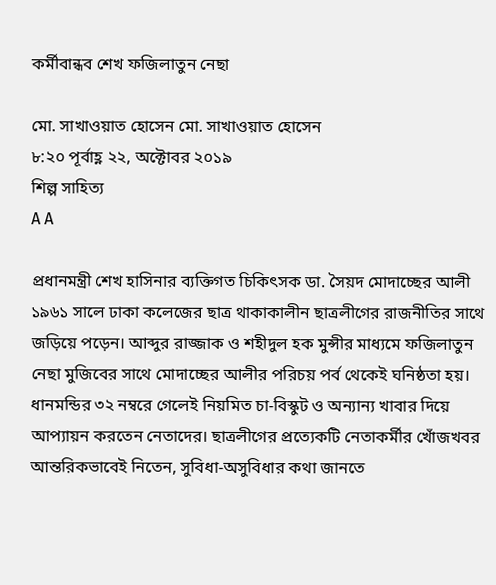কর্মীবান্ধব শেখ ফজিলাতুন নেছা

মো. সাখাওয়াত হোসেন মো. সাখাওয়াত হোসেন
৮:২০ পূর্বাহ্ণ ২২, অক্টোবর ২০১৯
শিল্প সাহিত্য
A A

প্রধানমন্ত্রী শেখ হাসিনার ব্যক্তিগত চিকিৎসক ডা. সৈয়দ মোদাচ্ছের আলী ১৯৬১ সালে ঢাকা কলেজের ছাত্র থাকাকালীন ছাত্রলীগের রাজনীতির সাথে জড়িয়ে পড়েন। আব্দুর রাজ্জাক ও শহীদুল হক মুন্সীর মাধ্যমে ফজিলাতুন নেছা মুজিবের সাথে মোদাচ্ছের আলীর পরিচয় পর্ব থেকেই ঘনিষ্ঠতা হয়। ধানমন্ডির ৩২ নম্বরে গেলেই নিয়মিত চা-বিস্কুট ও অন্যান্য খাবার দিয়ে আপ্যায়ন করতেন নেতাদের। ছাত্রলীগের প্রত্যেকটি নেতাকর্মীর খোঁজখবর আন্তরিকভাবেই নিতেন, সুবিধা-অসুবিধার কথা জানতে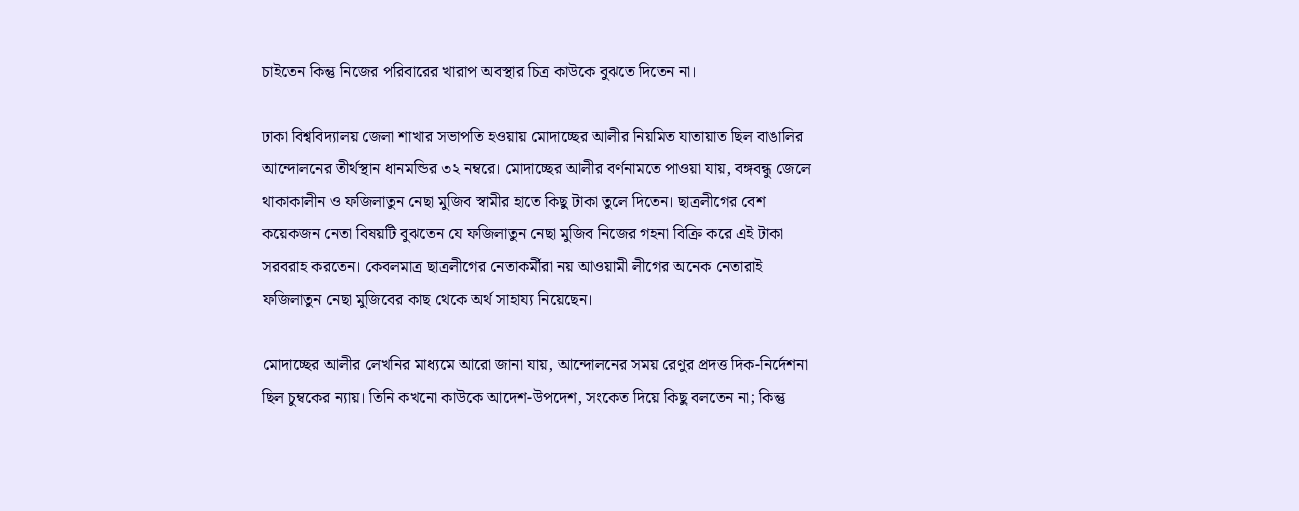চাইতেন কিন্তু নিজের পরিবারের খারাপ অবস্থার চিত্র কাউকে বুঝতে দিতেন না।

ঢাকা বিশ্ববিদ্যালয় জেলা শাখার সভাপতি হওয়ায় মোদাচ্ছের আলীর নিয়মিত যাতায়াত ছিল বাঙালির আন্দোলনের তীর্থস্থান ধানমন্ডির ৩২ নম্বরে। মোদাচ্ছের আলীর বর্ণনামতে পাওয়া যায়, বঙ্গবন্ধু জেলে থাকাকালীন ও ফজিলাতুন নেছা মুজিব স্বামীর হাতে কিছু টাকা তুলে দিতেন। ছাত্রলীগের বেশ কয়েকজন নেতা বিষয়টি বুঝতেন যে ফজিলাতুন নেছা মুজিব নিজের গহনা বিক্রি করে এই টাকা সরবরাহ করতেন। কেবলমাত্র ছাত্রলীগের নেতাকর্মীরা নয় আওয়ামী লীগের অনেক নেতারাই ফজিলাতুন নেছা মুজিবের কাছ থেকে অর্থ সাহায্য নিয়েছেন।

মোদাচ্ছের আলীর লেখনির মাধ্যমে আরো জানা যায়, আন্দোলনের সময় রেণুর প্রদত্ত দিক-নির্দেশনা ছিল চুম্বকের ন্যায়। তিনি কখনো কাউকে আদেশ-উপদেশ, সংকেত দিয়ে কিছু বলতেন না; কিন্তু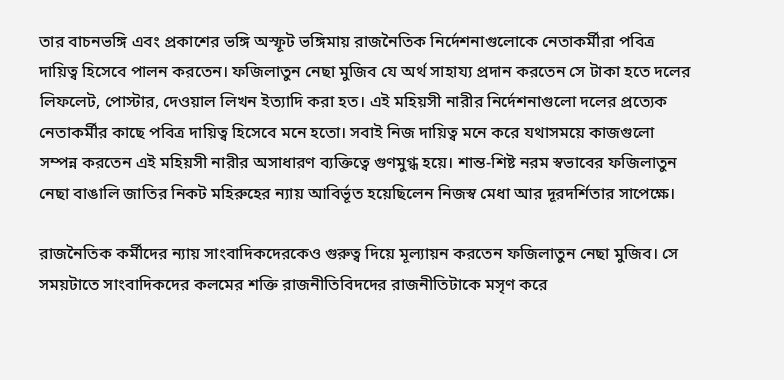তার বাচনভঙ্গি এবং প্রকাশের ভঙ্গি অস্ফূট ভঙ্গিমায় রাজনৈতিক নির্দেশনাগুলোকে নেতাকর্মীরা পবিত্র দায়িত্ব হিসেবে পালন করতেন। ফজিলাতুন নেছা মুজিব যে অর্থ সাহায্য প্রদান করতেন সে টাকা হতে দলের লিফলেট, পোস্টার, দেওয়াল লিখন ইত্যাদি করা হত। এই মহিয়সী নারীর নির্দেশনাগুলো দলের প্রত্যেক নেতাকর্মীর কাছে পবিত্র দায়িত্ব হিসেবে মনে হতো। সবাই নিজ দায়িত্ব মনে করে যথাসময়ে কাজগুলো সম্পন্ন করতেন এই মহিয়সী নারীর অসাধারণ ব্যক্তিত্বে গুণমুগ্ধ হয়ে। শান্ত-শিষ্ট নরম স্বভাবের ফজিলাতুন নেছা বাঙালি জাতির নিকট মহিরুহের ন্যায় আবির্ভূত হয়েছিলেন নিজস্ব মেধা আর দূরদর্শিতার সাপেক্ষে।

রাজনৈতিক কর্মীদের ন্যায় সাংবাদিকদেরকেও গুরুত্ব দিয়ে মূল্যায়ন করতেন ফজিলাতুন নেছা মুজিব। সে সময়টাতে সাংবাদিকদের কলমের শক্তি রাজনীতিবিদদের রাজনীতিটাকে মসৃণ করে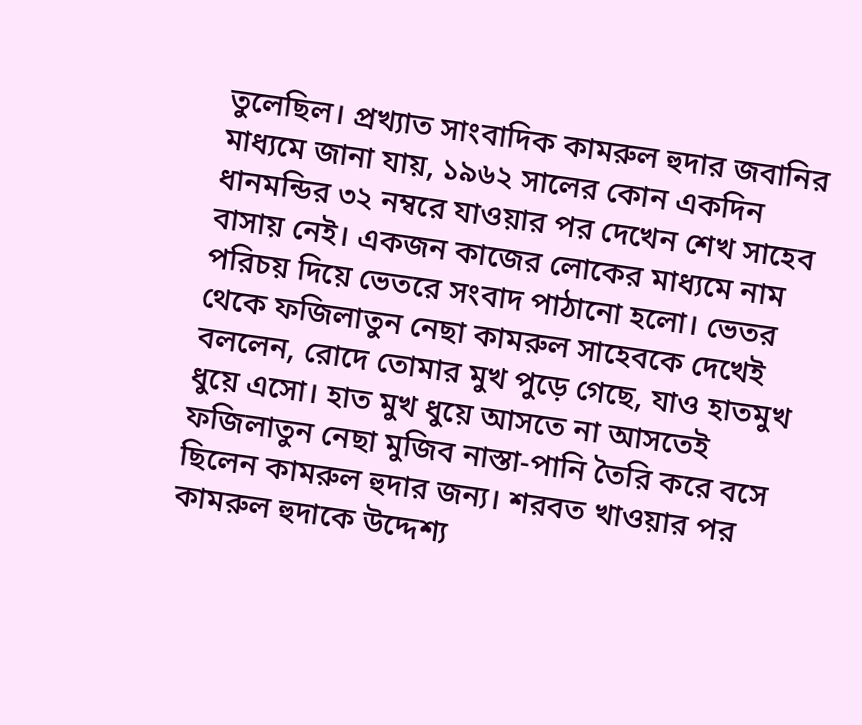তুলেছিল। প্রখ্যাত সাংবাদিক কামরুল হুদার জবানির মাধ্যমে জানা যায়, ১৯৬২ সালের কোন একদিন ধানমন্ডির ৩২ নম্বরে যাওয়ার পর দেখেন শেখ সাহেব বাসায় নেই। একজন কাজের লোকের মাধ্যমে নাম পরিচয় দিয়ে ভেতরে সংবাদ পাঠানো হলো। ভেতর থেকে ফজিলাতুন নেছা কামরুল সাহেবকে দেখেই বললেন, রোদে তোমার মুখ পুড়ে গেছে, যাও হাতমুখ ধুয়ে এসো। হাত মুখ ধুয়ে আসতে না আসতেই ফজিলাতুন নেছা মুজিব নাস্তা-পানি তৈরি করে বসে ছিলেন কামরুল হুদার জন্য। শরবত খাওয়ার পর কামরুল হুদাকে উদ্দেশ্য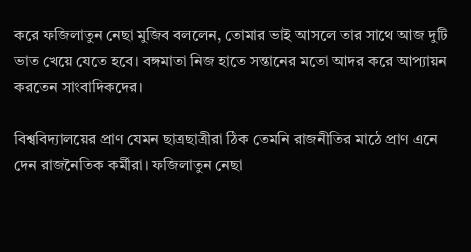করে ফজিলাতুন নেছা মুজিব বললেন, তোমার ভাই আসলে তার সাথে আজ দুটি ভাত খেয়ে যেতে হবে। বঙ্গমাতা নিজ হাতে সন্তানের মতো আদর করে আপ্যায়ন করতেন সাংবাদিকদের।

বিশ্ববিদ্যালয়ের প্রাণ যেমন ছাত্রছাত্রীরা ঠিক তেমনি রাজনীতির মাঠে প্রাণ এনে দেন রাজনৈতিক কর্মীরা। ফজিলাতুন নেছা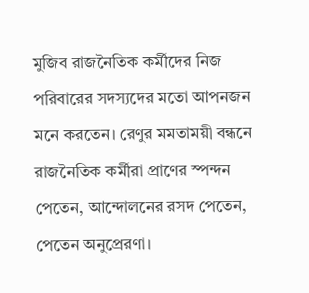মুজিব রাজনৈতিক কর্মীদের নিজ পরিবারের সদস্যদের মতো আপনজন মনে করতেন। রেণুর মমতাময়ী বন্ধনে রাজনৈতিক কর্মীরা প্রাণের স্পন্দন পেতেন, আন্দোলনের রসদ পেতেন, পেতেন অনুপ্রেরণা।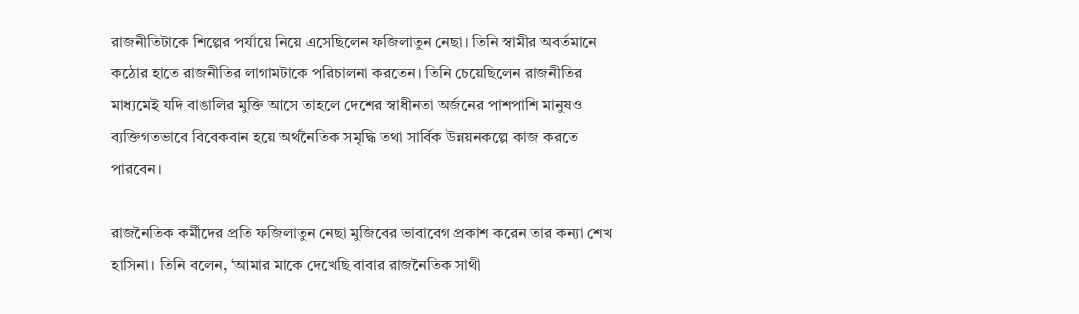রাজনীতিটাকে শিল্পের পর্যায়ে নিয়ে এসেছিলেন ফজিলাতুন নেছা। তিনি স্বামীর অবর্তমানে কঠোর হাতে রাজনীতির লাগামটাকে পরিচালনা করতেন। তিনি চেয়েছিলেন রাজনীতির মাধ্যমেই যদি বাঙালির মুক্তি আসে তাহলে দেশের স্বাধীনতা অর্জনের পাশপাশি মানুষও ব্যক্তিগতভাবে বিবেকবান হয়ে অর্থনৈতিক সমৃদ্ধি তথা সার্বিক উন্নয়নকল্পে কাজ করতে পারবেন।

রাজনৈতিক কর্মীদের প্রতি ফজিলাতুন নেছা মুজিবের ভাবাবেগ প্রকাশ করেন তার কন্যা শেখ হাসিনা। তিনি বলেন, ‘আমার মাকে দেখেছি বাবার রাজনৈতিক সাথী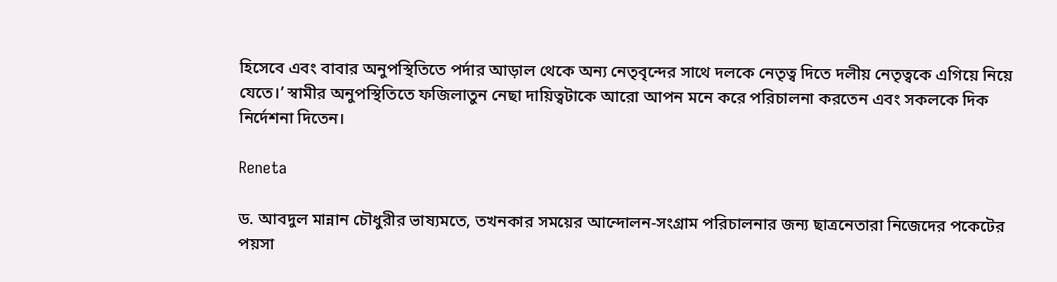হিসেবে এবং বাবার অনুপস্থিতিতে পর্দার আড়াল থেকে অন্য নেতৃবৃন্দের সাথে দলকে নেতৃত্ব দিতে দলীয় নেতৃত্বকে এগিয়ে নিয়ে যেতে।’ স্বামীর অনুপস্থিতিতে ফজিলাতুন নেছা দায়িত্বটাকে আরো আপন মনে করে পরিচালনা করতেন এবং সকলকে দিক নির্দেশনা দিতেন।

Reneta

ড. আবদুল মান্নান চৌধুরীর ভাষ্যমতে, তখনকার সময়ের আন্দোলন-সংগ্রাম পরিচালনার জন্য ছাত্রনেতারা নিজেদের পকেটের পয়সা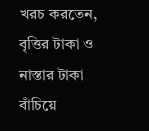খরচ করতেন, বৃত্তির টাকা ও নাস্তার টাকা বাঁচিয়ে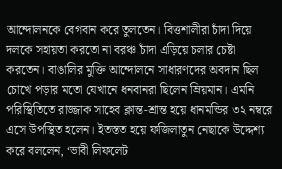আন্দোলনকে বেগবান করে তুলতেন। বিত্তশালীরা চাঁদা দিয়ে দলকে সহায়তা করতো না বরঞ্চ চাঁদা এড়িয়ে চলার চেষ্টা করতেন। বাঙালির মুক্তি আন্দোলনে সাধারণদের অবদান ছিল চোখে পড়ার মতো যেখানে ধনবানরা ছিলেন ম্রিয়মান। এমনি পরিস্থিতিতে রাজ্জাক সাহেব ক্লান্ত-শ্রান্ত হয়ে ধানমন্ডির ৩২ নম্বরে এসে উপস্থিত হলেন। ইতস্তত হয়ে ফজিলাতুন নেছাকে উদ্দেশ্য করে বললেন, ‘ভাবী লিফলেট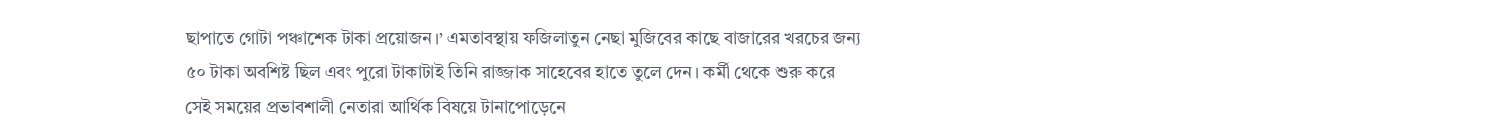ছাপাতে গোটা পঞ্চাশেক টাকা প্রয়োজন।’ এমতাবস্থায় ফজিলাতুন নেছা মুজিবের কাছে বাজারের খরচের জন্য ৫০ টাকা অবশিষ্ট ছিল এবং পুরো টাকাটাই তিনি রাজ্জাক সাহেবের হাতে তুলে দেন। কর্মী থেকে শুরু করে সেই সময়ের প্রভাবশালী নেতারা আর্থিক বিষয়ে টানাপোড়েনে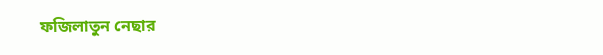ফজিলাতুন নেছার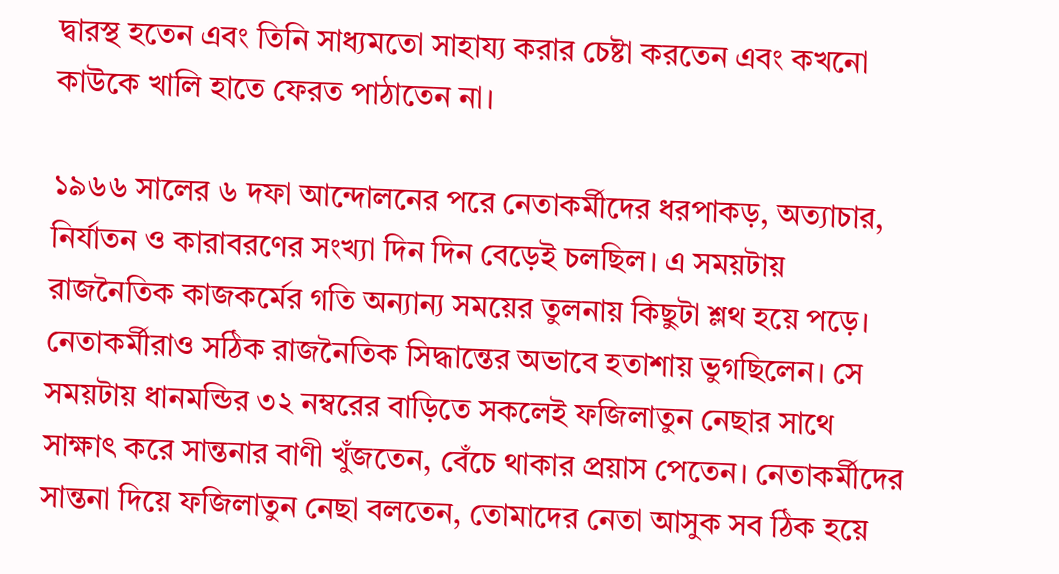দ্বারস্থ হতেন এবং তিনি সাধ্যমতো সাহায্য করার চেষ্টা করতেন এবং কখনো কাউকে খালি হাতে ফেরত পাঠাতেন না।

১৯৬৬ সালের ৬ দফা আন্দোলনের পরে নেতাকর্মীদের ধরপাকড়, অত্যাচার, নির্যাতন ও কারাবরণের সংখ্যা দিন দিন বেড়েই চলছিল। এ সময়টায় রাজনৈতিক কাজকর্মের গতি অন্যান্য সময়ের তুলনায় কিছুটা শ্লথ হয়ে পড়ে। নেতাকর্মীরাও সঠিক রাজনৈতিক সিদ্ধান্তের অভাবে হতাশায় ভুগছিলেন। সে সময়টায় ধানমন্ডির ৩২ নম্বরের বাড়িতে সকলেই ফজিলাতুন নেছার সাথে সাক্ষাৎ করে সান্তনার বাণী খুঁজতেন, বেঁচে থাকার প্রয়াস পেতেন। নেতাকর্মীদের সান্তনা দিয়ে ফজিলাতুন নেছা বলতেন, তোমাদের নেতা আসুক সব ঠিক হয়ে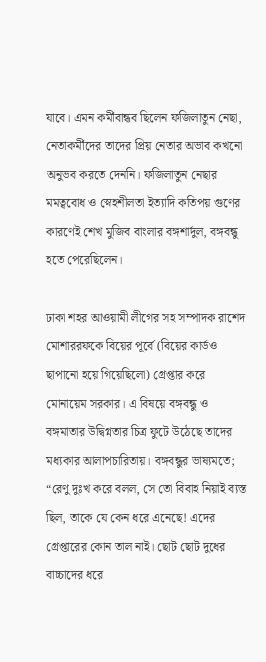যাবে। এমন কর্মীবান্ধব ছিলেন ফজিলাতুন নেছা, নেতাকর্মীদের তাদের প্রিয় নেতার অভাব কখনো অনুভব করতে দেননি। ফজিলাতুন নেছার মমত্ববোধ ও স্নেহশীলতা ইত্যাদি কতিপয় গুণের কারণেই শেখ মুজিব বাংলার বঙ্গশার্দুল, বঙ্গবন্ধু হতে পেরেছিলেন।

ঢাকা শহর আওয়ামী লীগের সহ সম্পাদক রাশেদ মোশাররফকে বিয়ের পূর্বে (বিয়ের কার্ডও ছাপানো হয়ে গিয়েছিলো) গ্রেপ্তার করে মোনায়েম সরকার। এ বিষয়ে বঙ্গবন্ধু ও বঙ্গমাতার উদ্বিগ্নতার চিত্র ফুটে উঠেছে তাদের মধ্যকার আলাপচারিতায়। বঙ্গবন্ধুর ভাষ্যমতে; “রেণু দুঃখ করে বলল, সে তো বিবাহ নিয়াই ব্যস্ত ছিল, তাকে যে কেন ধরে এনেছে! এদের গ্রেপ্তারের কোন তাল নাই। ছোট ছোট দুধের বাচ্চাদের ধরে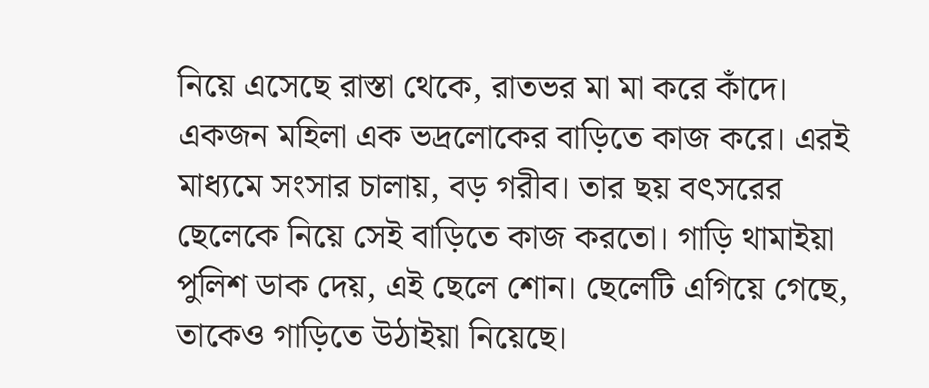নিয়ে এসেছে রাস্তা থেকে, রাতভর মা মা করে কাঁদে। একজন মহিলা এক ভদ্রলোকের বাড়িতে কাজ করে। এরই মাধ্যমে সংসার চালায়, বড় গরীব। তার ছয় বৎসরের ছেলেকে নিয়ে সেই বাড়িতে কাজ করতো। গাড়ি থামাইয়া পুলিশ ডাক দেয়, এই ছেলে শোন। ছেলেটি এগিয়ে গেছে, তাকেও গাড়িতে উঠাইয়া নিয়েছে।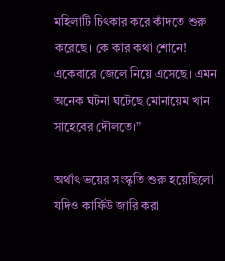মহিলাটি চিৎকার করে কাঁদতে শুরু করেছে। কে কার কথা শোনে! একেবারে জেলে নিয়ে এসেছে। এমন অনেক ঘটনা ঘটেছে মোনায়েম খান সাহেবের দৌলতে।”

অর্থাৎ ভয়ের সংস্কৃতি শুরু হয়েছিলো যদিও কার্ফিউ জারি করা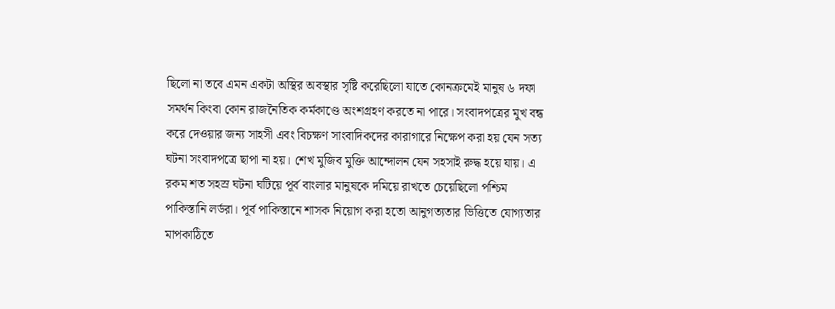ছিলো না তবে এমন একটা অস্থির অবস্থার সৃষ্টি করেছিলো যাতে কোনক্রমেই মানুষ ৬ দফা সমর্থন কিংবা কোন রাজনৈতিক কর্মকাণ্ডে অংশগ্রহণ করতে না পারে। সংবাদপত্রের মুখ বন্ধ করে দেওয়ার জন্য সাহসী এবং বিচক্ষণ সাংবাদিকদের কারাগারে নিক্ষেপ করা হয় যেন সত্য ঘটনা সংবাদপত্রে ছাপা না হয়। শেখ মুজিব মুক্তি আন্দোলন যেন সহসাই রুদ্ধ হয়ে যায়। এ রকম শত সহস্র ঘটনা ঘটিয়ে পূর্ব বাংলার মানুষকে দমিয়ে রাখতে চেয়েছিলো পশ্চিম পাকিস্তানি লর্ডরা। পূর্ব পাকিস্তানে শাসক নিয়োগ করা হতো আনুগত্যতার ভিত্তিতে যোগ্যতার মাপকাঠিতে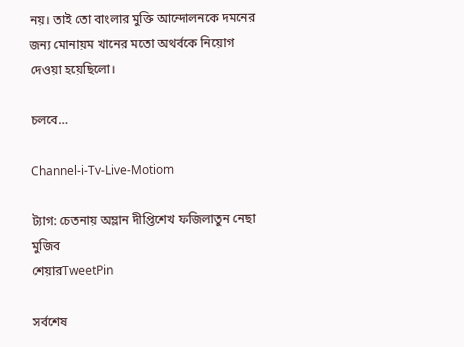নয়। তাই তো বাংলার মুক্তি আন্দোলনকে দমনের জন্য মোনায়ম খানের মতো অথর্বকে নিয়োগ দেওয়া হয়েছিলো।

চলবে…

Channel-i-Tv-Live-Motiom

ট্যাগ: চেতনায় অম্লান দীপ্তিশেখ ফজিলাতুন নেছা মুজিব
শেয়ারTweetPin

সর্বশেষ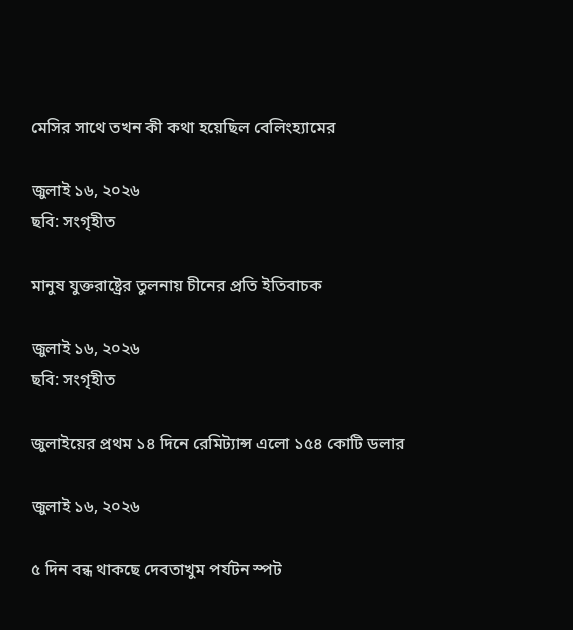মেসির সাথে তখন কী কথা হয়েছিল বেলিংহ্যামের

জুলাই ১৬, ২০২৬
ছবি: সংগৃহীত

মানুষ যুক্তরাষ্ট্রের তুলনায় চীনের প্রতি ইতিবাচক

জুলাই ১৬, ২০২৬
ছবি: সংগৃহীত

জুলাইয়ের প্রথম ১৪ দিনে রেমিট্যান্স এলো ১৫৪ কোটি ডলার

জুলাই ১৬, ২০২৬

৫ দিন বন্ধ থাকছে দেবতাখুম পর্যটন স্পট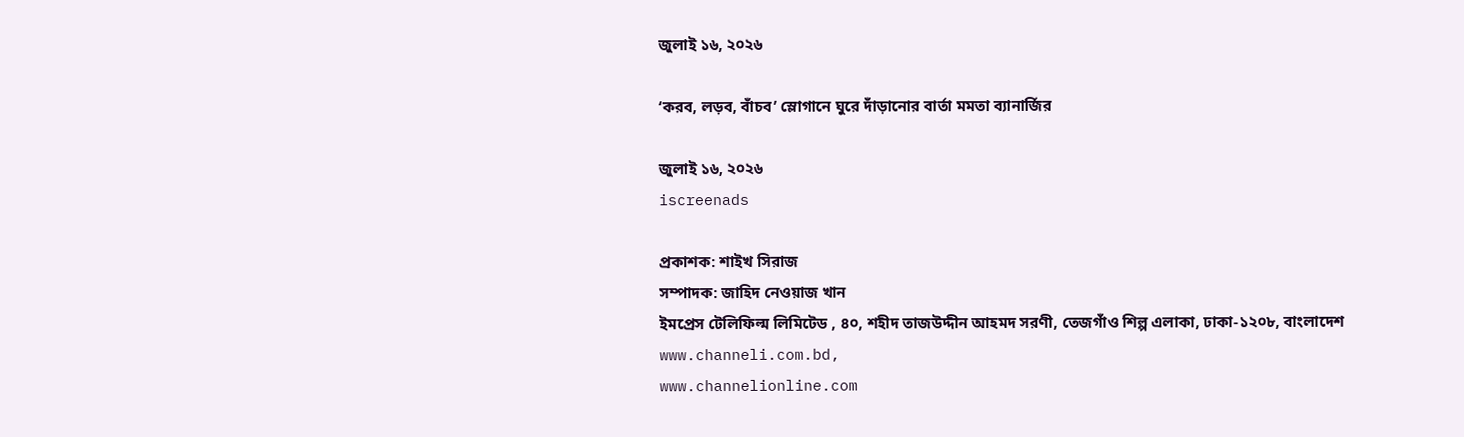জুলাই ১৬, ২০২৬

‘করব, লড়ব, বাঁচব’ স্লোগানে ঘুরে দাঁড়ানোর বার্তা মমতা ব্যানার্জির

জুলাই ১৬, ২০২৬
iscreenads

প্রকাশক: শাইখ সিরাজ
সম্পাদক: জাহিদ নেওয়াজ খান
ইমপ্রেস টেলিফিল্ম লিমিটেড , ৪০, শহীদ তাজউদ্দীন আহমদ সরণী, তেজগাঁও শিল্প এলাকা, ঢাকা-১২০৮, বাংলাদেশ
www.channeli.com.bd,
www.channelionline.com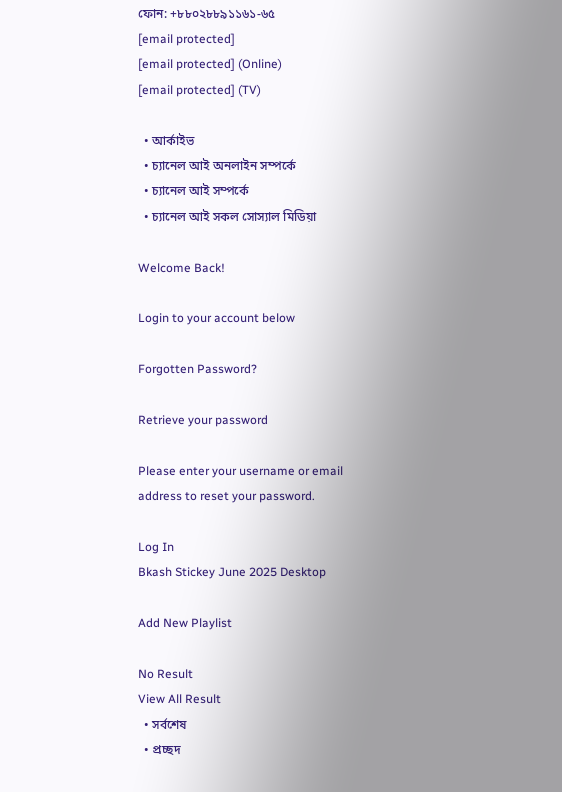ফোন: +৮৮০২৮৮৯১১৬১-৬৫
[email protected]
[email protected] (Online)
[email protected] (TV)

  • আর্কাইভ
  • চ্যানেল আই অনলাইন সম্পর্কে
  • চ্যানেল আই সম্পর্কে
  • চ্যানেল আই সকল সোস্যাল মিডিয়া

Welcome Back!

Login to your account below

Forgotten Password?

Retrieve your password

Please enter your username or email address to reset your password.

Log In
Bkash Stickey June 2025 Desktop

Add New Playlist

No Result
View All Result
  • সর্বশেষ
  • প্রচ্ছদ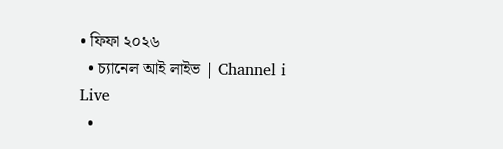• ফিফা ২০২৬
  • চ্যানেল আই লাইভ | Channel i Live
  •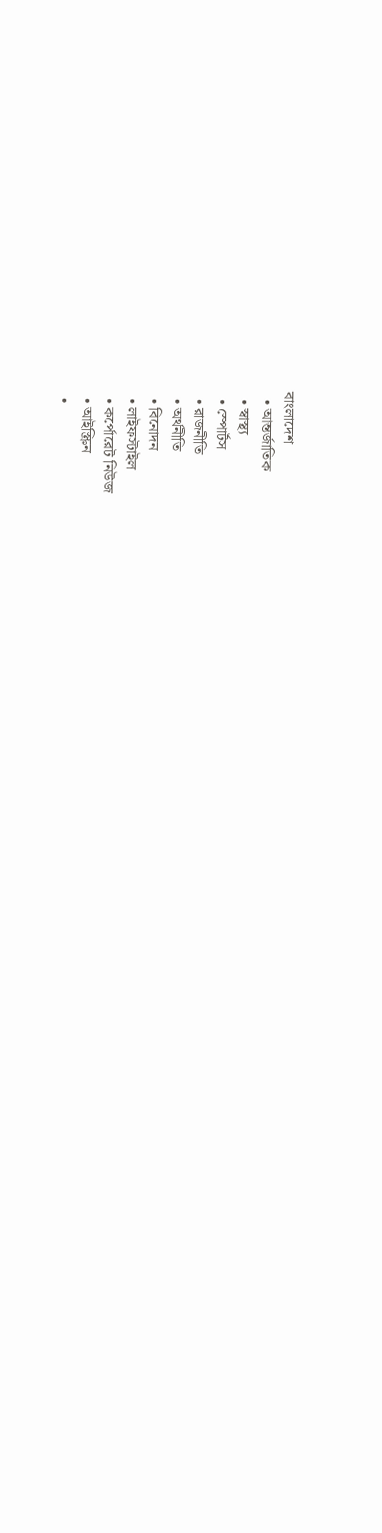বাংলাদেশ
  • আন্তর্জাতিক
  • স্বাস্থ্য
  • স্পোর্টস
  • রাজনীতি
  • অর্থনীতি
  • বিনোদন
  • লাইফস্টাইল
  • কর্পোরেট নিউজ
  • আইস্ক্রিন
  •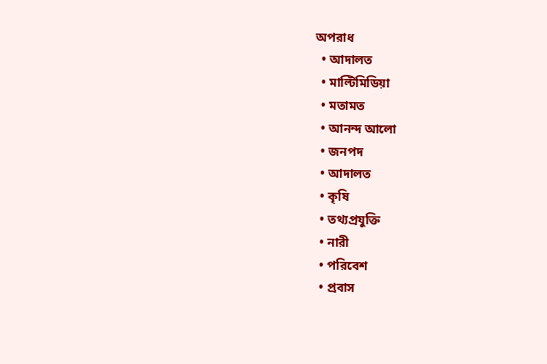অপরাধ
  • আদালত
  • মাল্টিমিডিয়া
  • মতামত
  • আনন্দ আলো
  • জনপদ
  • আদালত
  • কৃষি
  • তথ্যপ্রযুক্তি
  • নারী
  • পরিবেশ
  • প্রবাস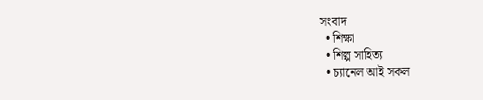সংবাদ
  • শিক্ষা
  • শিল্প সাহিত্য
  • চ্যানেল আই সকল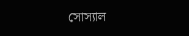সোস্যাল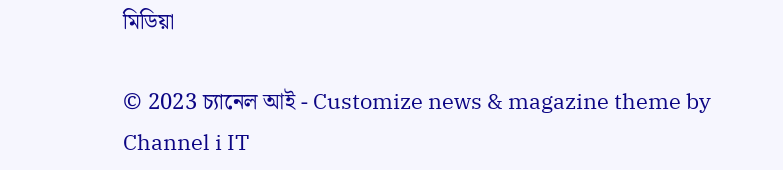মিডিয়া

© 2023 চ্যানেল আই - Customize news & magazine theme by Channel i IT